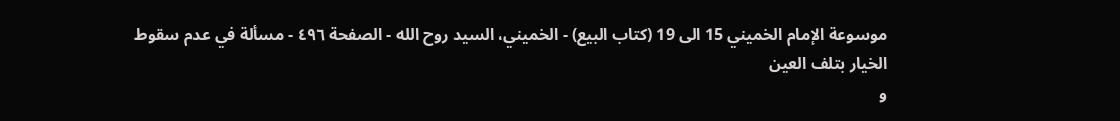موسوعة الإمام الخميني 15 الى 19 (كتاب البيع) - الخميني، السيد روح الله - الصفحة ٤٩٦ - مسألة في عدم سقوط الخيار بتلف العين
و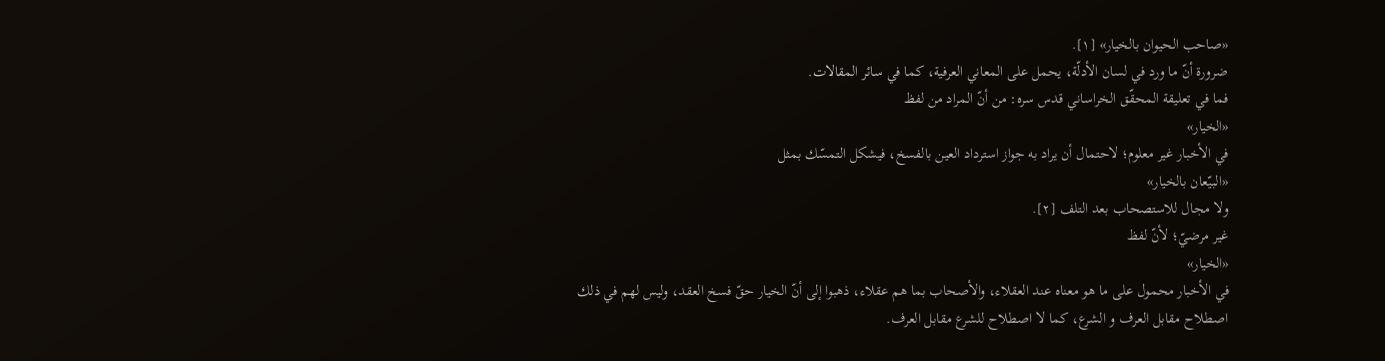«صاحب الحيوان بالخيار» [١].
ضرورة أنّ ما ورد في لسان الأدلّة، يحمل على المعاني العرفية، كما في سائر المقالات.
فما في تعليقة المحقّق الخراساني قدس سره: من أنّ المراد من لفظ
«الخيار»
في الأخبار غير معلوم؛ لاحتمال أن يراد به جواز استرداد العين بالفسخ، فيشكل التمسّك بمثل
«البيّعان بالخيار»
ولا مجال للاستصحاب بعد التلف [٢].
غير مرضيّ؛ لأنّ لفظ
«الخيار»
في الأخبار محمول على ما هو معناه عند العقلاء، والأصحاب بما هم عقلاء، ذهبوا إلى أنّ الخيار حقّ فسخ العقد، وليس لهم في ذلك اصطلاح مقابل العرف و الشرع، كما لا اصطلاح للشرع مقابل العرف.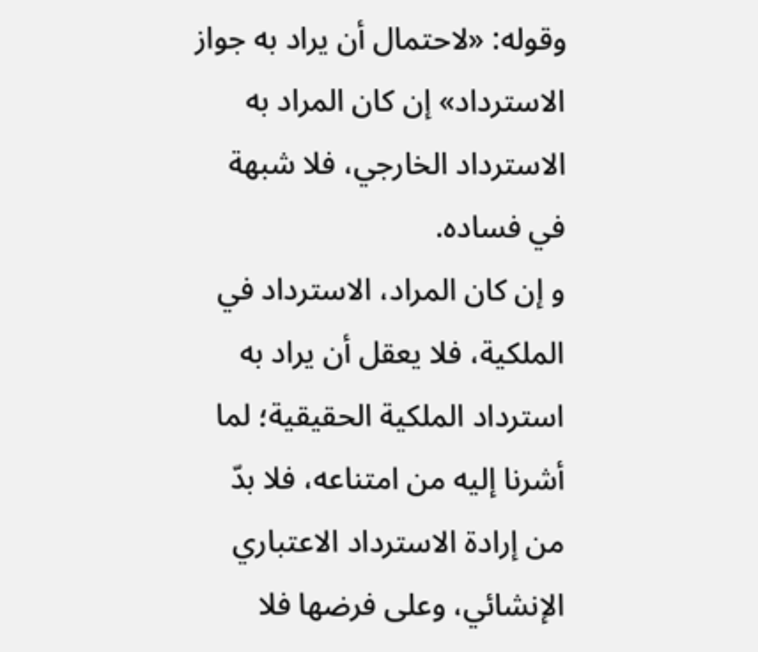وقوله: «لاحتمال أن يراد به جواز الاسترداد» إن كان المراد به الاسترداد الخارجي، فلا شبهة في فساده.
و إن كان المراد، الاسترداد في الملكية، فلا يعقل أن يراد به استرداد الملكية الحقيقية؛ لما أشرنا إليه من امتناعه، فلا بدّ من إرادة الاسترداد الاعتباري الإنشائي، وعلى فرضها فلا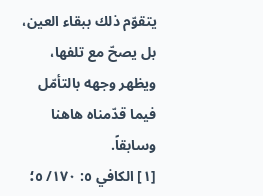يتقوّم ذلك ببقاء العين، بل يصحّ مع تلفها، ويظهر وجهه بالتأمّل فيما قدّمناه هاهنا وسابقاً.
[١] الكافي ٥: ١٧٠/ ٥؛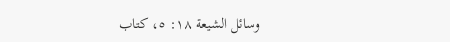وسائل الشيعة ١٨: ٥، كتاب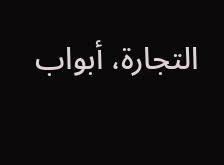التجارة، أبواب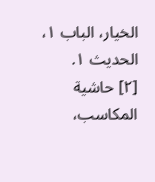الخيار، الباب ١، الحديث ١.
[٢] حاشية المكاسب،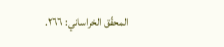المحقّق الخراساني: ٢٦٦.